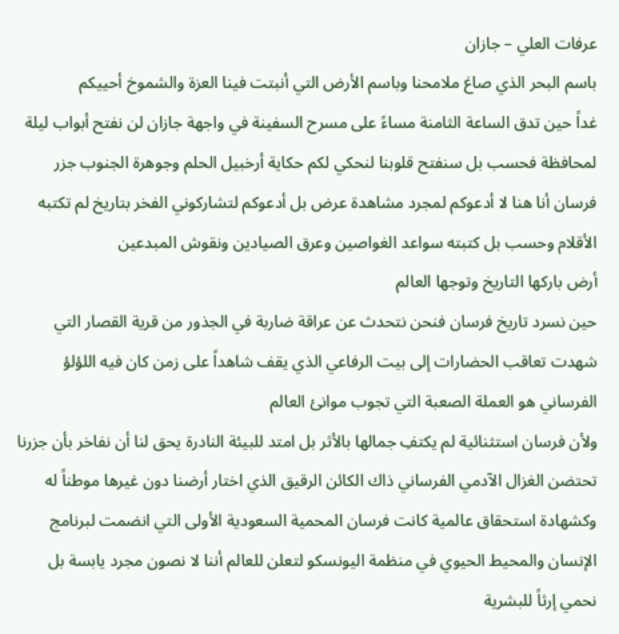عرفات العلي – جازان
باسم البحر الذي صاغ ملامحنا وباسم الأرض التي أنبتت فينا العزة والشموخ أحييكم
غداً حين تدق الساعة الثامنة مساءً على مسرح السفينة في واجهة جازان لن نفتح أبواب ليلة لمحافظة فحسب بل سنفتح قلوبنا لنحكي لكم حكاية أرخبيل الحلم وجوهرة الجنوب جزر فرسان أنا هنا لا أدعوكم لمجرد مشاهدة عرض بل أدعوكم لتشاركوني الفخر بتاريخ لم تكتبه الأقلام وحسب بل كتبته سواعد الغواصين وعرق الصيادين ونقوش المبدعين
أرض باركها التاريخ وتوجها العالم
حين نسرد تاريخ فرسان فنحن نتحدث عن عراقة ضاربة في الجذور من قرية القصار التي شهدت تعاقب الحضارات إلى بيت الرفاعي الذي يقف شاهداً على زمن كان فيه اللؤلؤ الفرساني هو العملة الصعبة التي تجوب موانئ العالم
ولأن فرسان استثنائية لم يكتفِ جمالها بالأثر بل امتد للبيئة النادرة يحق لنا أن نفاخر بأن جزرنا تحتضن الغزال الآدمي الفرساني ذاك الكائن الرقيق الذي اختار أرضنا دون غيرها موطناً له وكشهادة استحقاق عالمية كانت فرسان المحمية السعودية الأولى التي انضمت لبرنامج الإنسان والمحيط الحيوي في منظمة اليونسكو لتعلن للعالم أننا لا نصون مجرد يابسة بل نحمي إرثاً للبشرية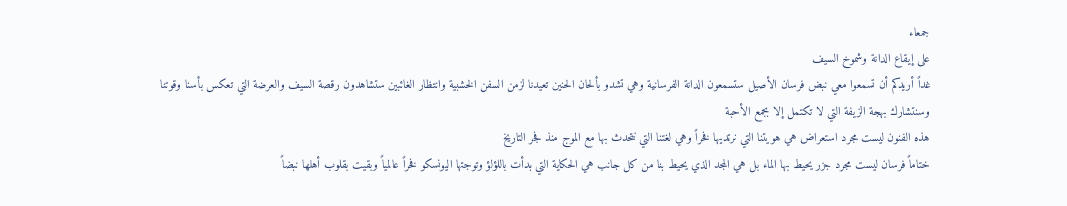جمعاء
على إيقاع الدانة وشموخ السيف
غداً أريدكم أن تسمعوا معي نبض فرسان الأصيل ستسمعون الدانة الفرسانية وهي تشدو بألحان الحنين تعيدنا لزمن السفن الخشبية وانتظار الغائبين ستشاهدون رقصة السيف والعرضة التي تعكس بأسنا وقوتنا وسنتشارك بهجة الزيفة التي لا تكتمل إلا بجمع الأحبة
هذه الفنون ليست مجرد استعراض هي هويتنا التي نرتديها فخراً وهي لغتنا التي نتحدث بها مع الموج منذ فجر التاريخ
ختاماً فرسان ليست مجرد جزر يحيط بها الماء بل هي المجد الذي يحيط بنا من كل جانب هي الحكاية التي بدأت باللؤلؤ وتوجتها اليونسكو فخراً عالمياً وبقيت بقلوب أهلها نبضاً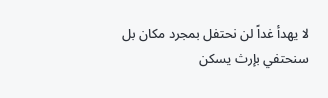لا يهدأ غداً لن نحتفل بمجرد مكان بل سنحتفي بإرث يسكن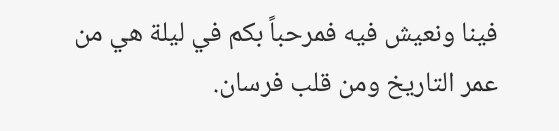فينا ونعيش فيه فمرحباً بكم في ليلة هي من عمر التاريخ ومن قلب فرسان.